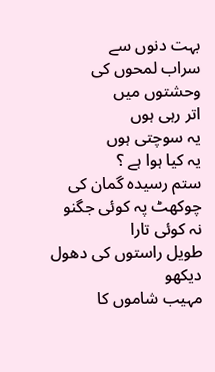بہت دنوں سے
سراب لمحوں کی وحشتوں میں
اتر رہی ہوں
یہ سوچتی ہوں
یہ کیا ہوا ہے ؟
ستم رسیدہ گمان کی چوکھٹ پہ کوئی جگنو
نہ کوئی تارا
طویل راستوں کی دھول دیکھو
مہیب شاموں کا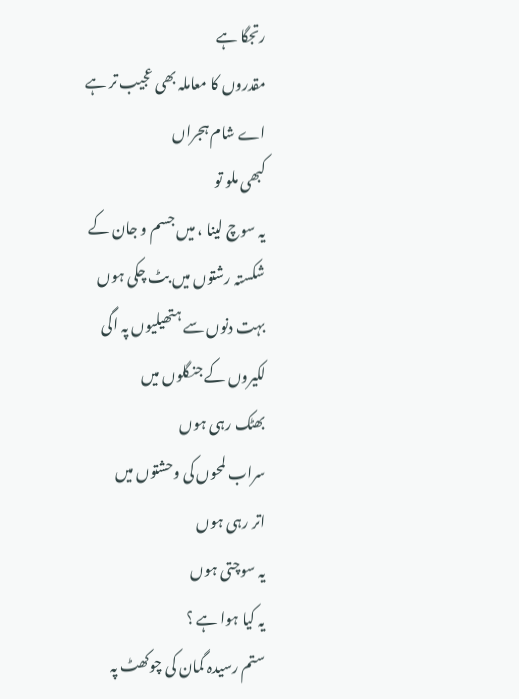رتجگا ہے
مقدروں کا معاملہ بھی عجیب تر ہے
اے شام ہجراں
کبھی ملو تو
یہ سوچ لینا ، میں جسم و جان کے
شکستہ رشتوں میں بٹ چکی ہوں
بہت دنوں سے ہتھیلیوں پہ اگی
لکیروں کے جنگلوں میں
بھٹک رہی ہوں
سراب لمحوں کی وحشتوں میں
اتر رہی ہوں
یہ سوچتی ہوں
یہ کیا ہوا ہے ؟
ستم رسیدہ گمان کی چوکھٹ پہ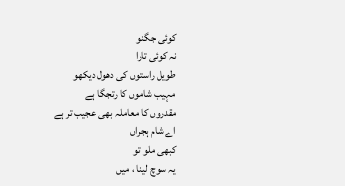کوئی جگنو
نہ کوئی تارا
طویل راستوں کی دھول دیکھو
مہیب شاموں کا رتجگا ہے
مقدروں کا معاملہ بھی عجیب تر ہے
اے شام ہجراں
کبھی ملو تو
یہ سوچ لینا ، میں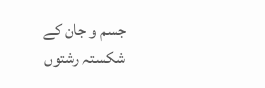جسم و جان کے
شکستہ رشتوں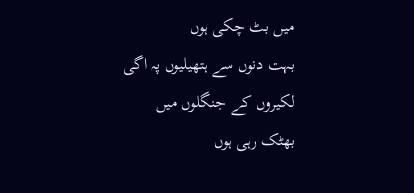میں بٹ چکی ہوں
بہت دنوں سے ہتھیلیوں پہ اگی
لکیروں کے جنگلوں میں
بھٹک رہی ہوں